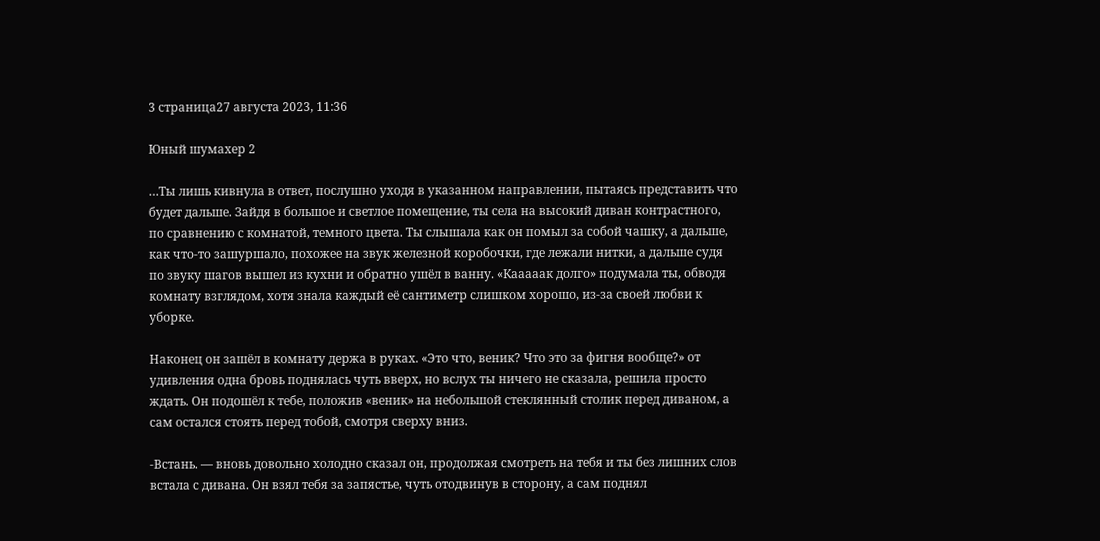3 страница27 августа 2023, 11:36

Юный шумахер 2

…Ты лишь кивнула в ответ, послушно уходя в указанном направлении, пытаясь представить что будет дальше. Зайдя в большое и светлое помещение, ты села на высокий диван контрастного, по сравнению с комнатой, темного цвета. Ты слышала как он помыл за собой чашку, а дальше, как что-то зашуршало, похожее на звук железной коробочки, где лежали нитки, а дальше судя по звуку шагов вышел из кухни и обратно ушёл в ванну. «Кааааак долго» подумала ты, обводя комнату взглядом, хотя знала каждый её сантиметр слишком хорошо, из-за своей любви к уборке.

Наконец он зашёл в комнату держа в руках. «Это что, веник? Что это за фигня вообще?» от удивления одна бровь поднялась чуть вверх, но вслух ты ничего не сказала, решила просто ждать. Он подошёл к тебе, положив «веник» на небольшой стеклянный столик перед диваном, а сам остался стоять перед тобой, смотря сверху вниз.

-Встань. — вновь довольно холодно сказал он, продолжая смотреть на тебя и ты без лишних слов встала с дивана. Он взял тебя за запястье, чуть отодвинув в сторону, а сам поднял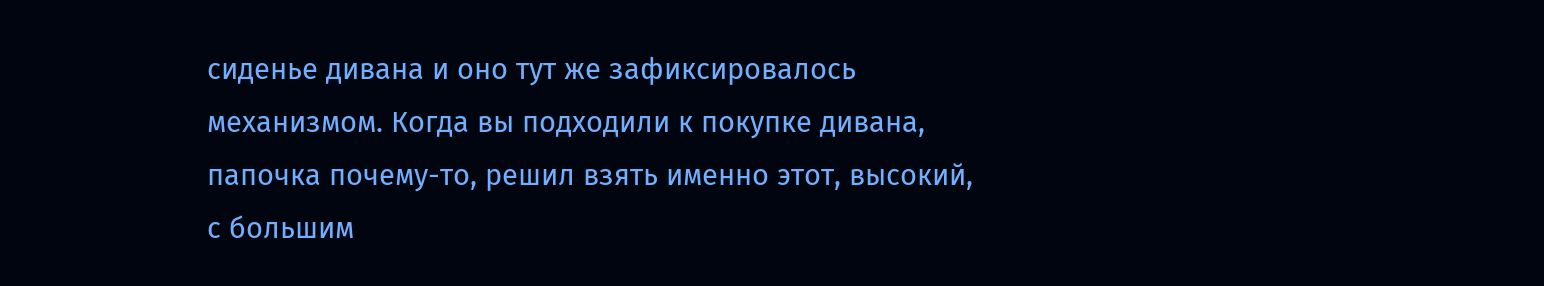сиденье дивана и оно тут же зафиксировалось механизмом. Когда вы подходили к покупке дивана, папочка почему-то, решил взять именно этот, высокий, с большим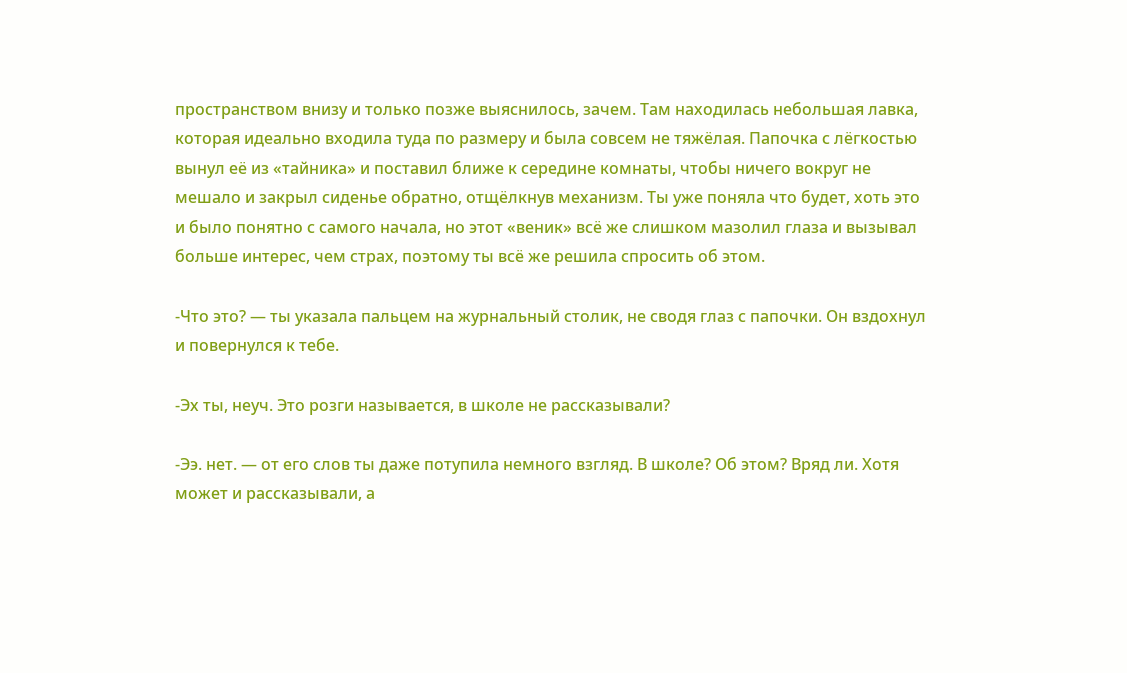пространством внизу и только позже выяснилось, зачем. Там находилась небольшая лавка, которая идеально входила туда по размеру и была совсем не тяжёлая. Папочка с лёгкостью вынул её из «тайника» и поставил ближе к середине комнаты, чтобы ничего вокруг не мешало и закрыл сиденье обратно, отщёлкнув механизм. Ты уже поняла что будет, хоть это и было понятно с самого начала, но этот «веник» всё же слишком мазолил глаза и вызывал больше интерес, чем страх, поэтому ты всё же решила спросить об этом.

-Что это? — ты указала пальцем на журнальный столик, не сводя глаз с папочки. Он вздохнул и повернулся к тебе.

-Эх ты, неуч. Это розги называется, в школе не рассказывали?

-Ээ. нет. — от его слов ты даже потупила немного взгляд. В школе? Об этом? Вряд ли. Хотя может и рассказывали, а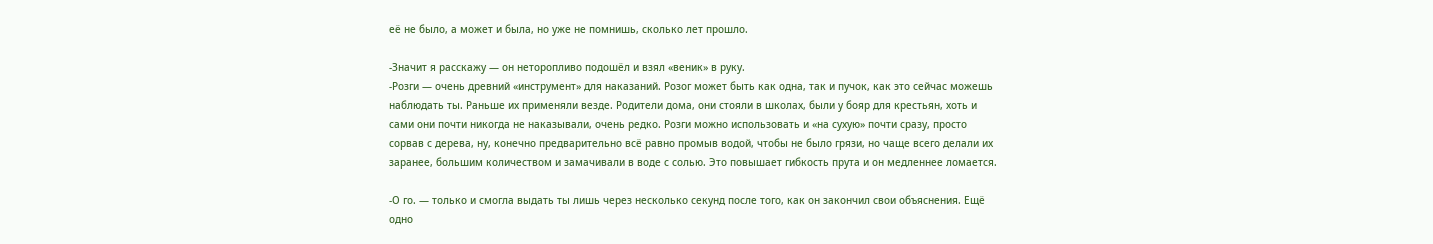её не было, а может и была, но уже не помнишь, сколько лет прошло.

-Значит я расскажу — он неторопливо подошёл и взял «веник» в руку.
-Розги — очень древний «инструмент» для наказаний. Розог может быть как одна, так и пучок, как это сейчас можешь наблюдать ты. Раньше их применяли везде. Родители дома, они стояли в школах, были у бояр для крестьян, хоть и сами они почти никогда не наказывали, очень редко. Розги можно использовать и «на сухую» почти сразу, просто сорвав с дерева, ну, конечно предварительно всё равно промыв водой, чтобы не было грязи, но чаще всего делали их заранее, большим количеством и замачивали в воде с солью. Это повышает гибкость прута и он медленнее ломается.

-О го. — только и смогла выдать ты лишь через несколько секунд после того, как он закончил свои объяснения. Ещё одно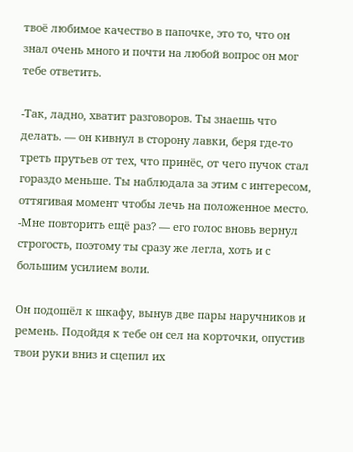твоё любимое качество в папочке, это то, что он знал очень много и почти на любой вопрос он мог тебе ответить.

-Так, ладно, хватит разговоров. Ты знаешь что делать. — он кивнул в сторону лавки, беря где-то треть прутьев от тех, что принёс, от чего пучок стал гораздо меньше. Ты наблюдала за этим с интересом, оттягивая момент чтобы лечь на положенное место.
-Мне повторить ещё раз? — его голос вновь вернул строгость, поэтому ты сразу же легла, хоть и с большим усилием воли.

Он подошёл к шкафу, вынув две пары наручников и ремень. Подойдя к тебе он сел на корточки, опустив твои руки вниз и сцепил их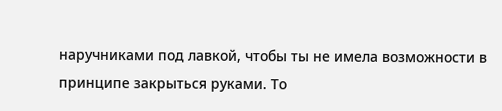наручниками под лавкой, чтобы ты не имела возможности в принципе закрыться руками. То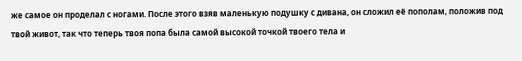же самое он проделал с ногами. После этого взяв маленькую подушку с дивана, он сложил её пополам, положив под твой живот, так что теперь твоя попа была самой высокой точкой твоего тела и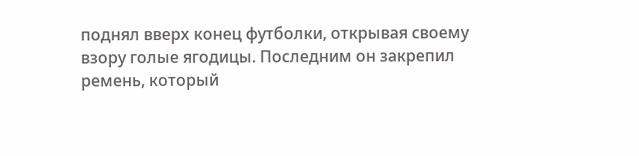поднял вверх конец футболки, открывая своему взору голые ягодицы. Последним он закрепил ремень, который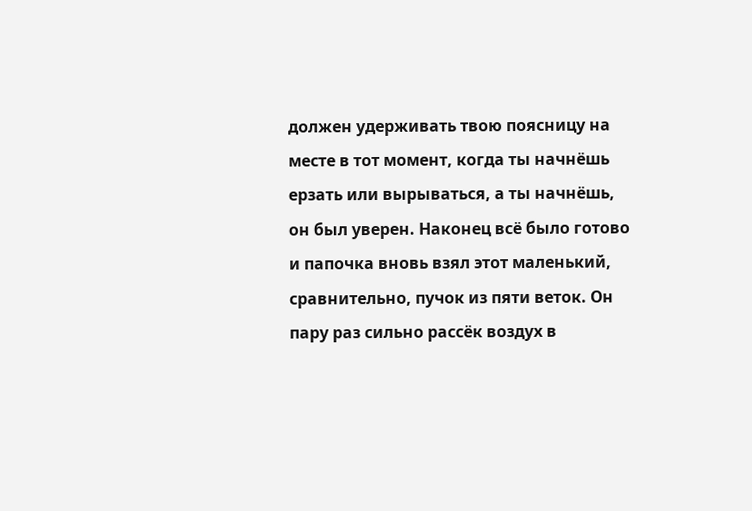должен удерживать твою поясницу на месте в тот момент, когда ты начнёшь ерзать или вырываться, а ты начнёшь, он был уверен. Наконец всё было готово и папочка вновь взял этот маленький, сравнительно, пучок из пяти веток. Он пару раз сильно рассёк воздух в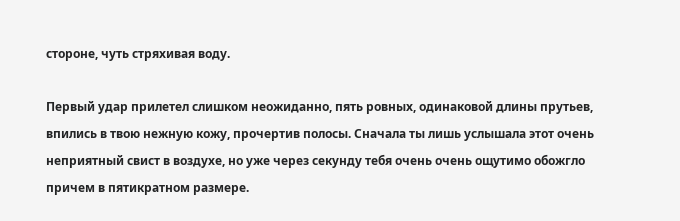стороне, чуть стряхивая воду.

Первый удар прилетел слишком неожиданно, пять ровных, одинаковой длины прутьев, впились в твою нежную кожу, прочертив полосы. Сначала ты лишь услышала этот очень неприятный свист в воздухе, но уже через секунду тебя очень очень ощутимо обожгло причем в пятикратном размере.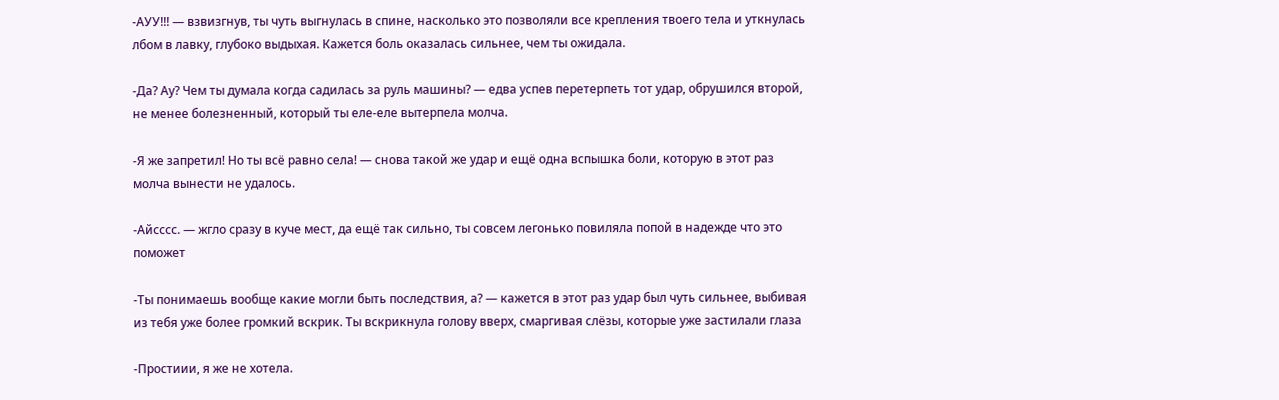-АУУ!!! — взвизгнув, ты чуть выгнулась в спине, насколько это позволяли все крепления твоего тела и уткнулась лбом в лавку, глубоко выдыхая. Кажется боль оказалась сильнее, чем ты ожидала.

-Да? Ау? Чем ты думала когда садилась за руль машины? — едва успев перетерпеть тот удар, обрушился второй, не менее болезненный, который ты еле-еле вытерпела молча.

-Я же запретил! Но ты всё равно села! — снова такой же удар и ещё одна вспышка боли, которую в этот раз молча вынести не удалось.

-Айсссс. — жгло сразу в куче мест, да ещё так сильно, ты совсем легонько повиляла попой в надежде что это поможет

-Ты понимаешь вообще какие могли быть последствия, а? — кажется в этот раз удар был чуть сильнее, выбивая из тебя уже более громкий вскрик. Ты вскрикнула голову вверх, смаргивая слёзы, которые уже застилали глаза

-Простиии, я же не хотела.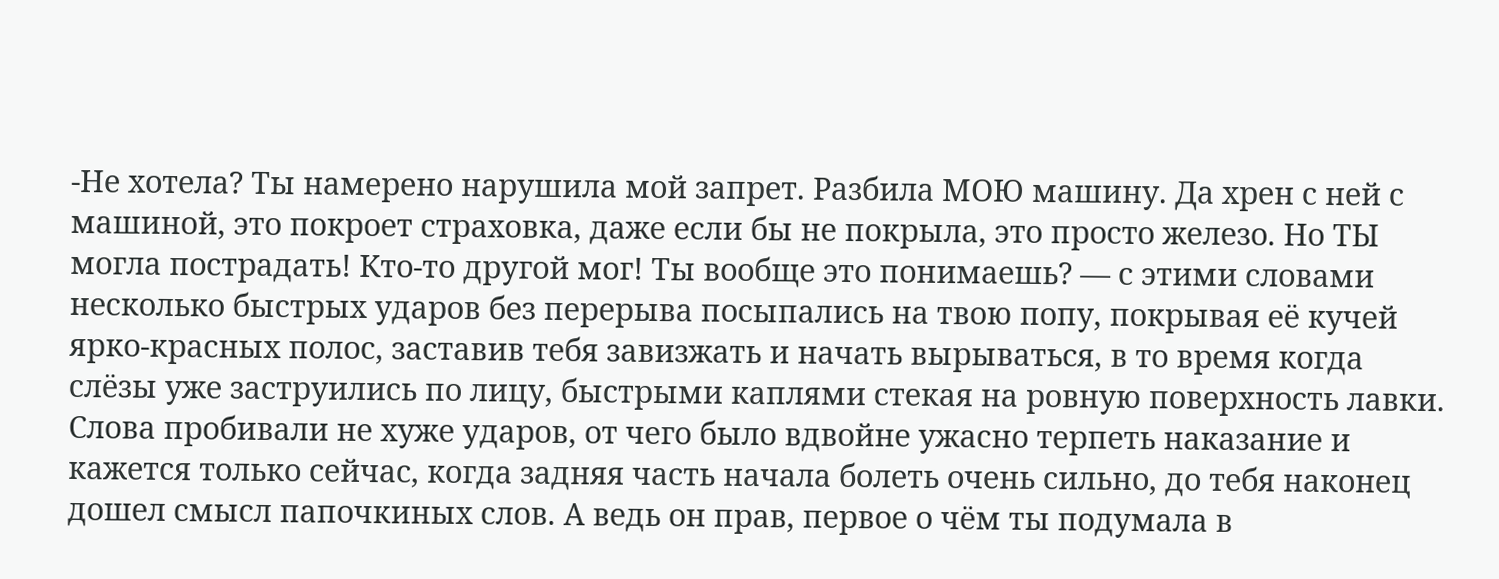-Не хотела? Ты намерено нарушила мой запрет. Разбила МОЮ машину. Да хрен с ней с машиной, это покроет страховка, даже если бы не покрыла, это просто железо. Но ТЫ могла пострадать! Кто-то другой мог! Ты вообще это понимаешь? — с этими словами несколько быстрых ударов без перерыва посыпались на твою попу, покрывая её кучей ярко-красных полос, заставив тебя завизжать и начать вырываться, в то время когда слёзы уже заструились по лицу, быстрыми каплями стекая на ровную поверхность лавки. Слова пробивали не хуже ударов, от чего было вдвойне ужасно терпеть наказание и кажется только сейчас, когда задняя часть начала болеть очень сильно, до тебя наконец дошел смысл папочкиных слов. А ведь он прав, первое о чём ты подумала в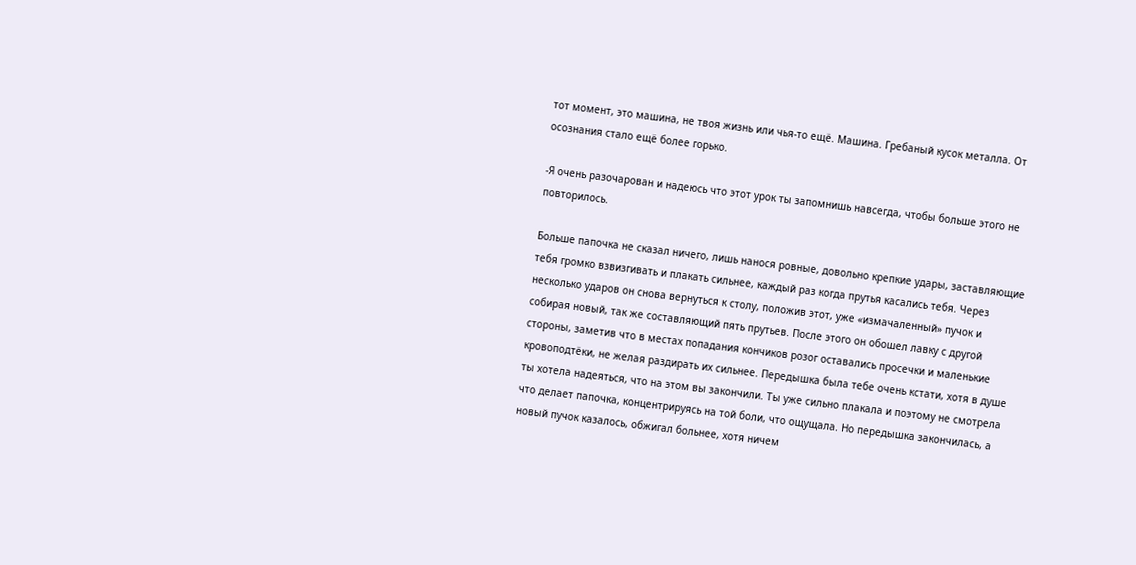тот момент, это машина, не твоя жизнь или чья-то ещё. Машина. Гребаный кусок металла. От осознания стало ещё более горько.

-Я очень разочарован и надеюсь что этот урок ты запомнишь навсегда, чтобы больше этого не повторилось.

Больше папочка не сказал ничего, лишь нанося ровные, довольно крепкие удары, заставляющие тебя громко взвизгивать и плакать сильнее, каждый раз когда прутья касались тебя. Через несколько ударов он снова вернуться к столу, положив этот, уже «измачаленный» пучок и собирая новый, так же составляющий пять прутьев. После этого он обошел лавку с другой стороны, заметив что в местах попадания кончиков розог оставались просечки и маленькие кровоподтёки, не желая раздирать их сильнее. Передышка была тебе очень кстати, хотя в душе ты хотела надеяться, что на этом вы закончили. Ты уже сильно плакала и поэтому не смотрела что делает папочка, концентрируясь на той боли, что ощущала. Но передышка закончилась, а новый пучок казалось, обжигал больнее, хотя ничем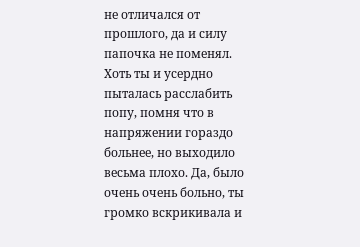не отличался от прошлого, да и силу папочка не поменял.
Хоть ты и усердно пыталась расслабить попу, помня что в напряжении гораздо больнее, но выходило весьма плохо. Да, было очень очень больно, ты громко вскрикивала и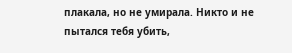плакала, но не умирала. Никто и не пытался тебя убить,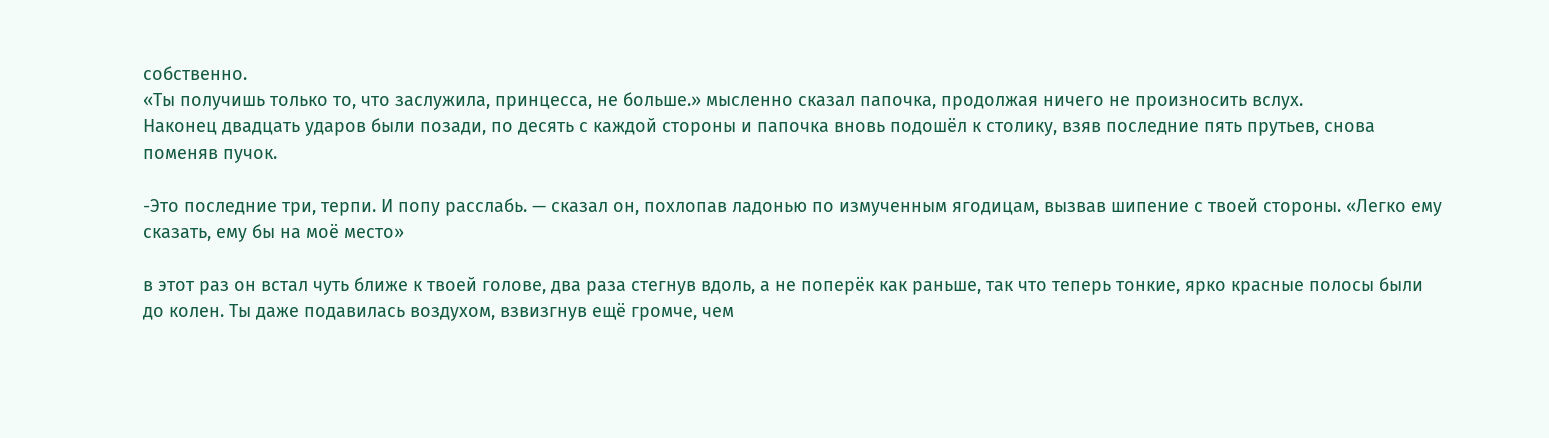собственно.
«Ты получишь только то, что заслужила, принцесса, не больше.» мысленно сказал папочка, продолжая ничего не произносить вслух.
Наконец двадцать ударов были позади, по десять с каждой стороны и папочка вновь подошёл к столику, взяв последние пять прутьев, снова поменяв пучок.

-Это последние три, терпи. И попу расслабь. — сказал он, похлопав ладонью по измученным ягодицам, вызвав шипение с твоей стороны. «Легко ему сказать, ему бы на моё место»

в этот раз он встал чуть ближе к твоей голове, два раза стегнув вдоль, а не поперёк как раньше, так что теперь тонкие, ярко красные полосы были до колен. Ты даже подавилась воздухом, взвизгнув ещё громче, чем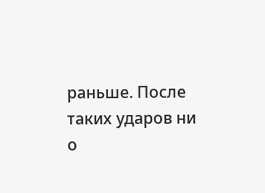раньше. После таких ударов ни о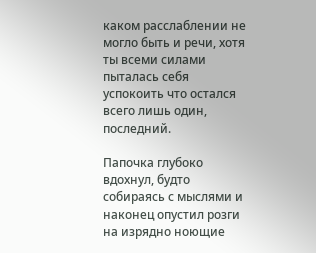каком расслаблении не могло быть и речи, хотя ты всеми силами пыталась себя успокоить что остался всего лишь один, последний.

Папочка глубоко вдохнул, будто собираясь с мыслями и наконец опустил розги на изрядно ноющие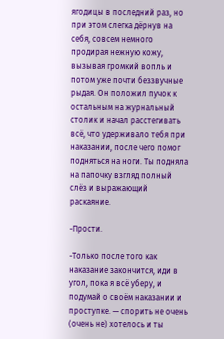ягодицы в последний раз, но при этом слегка дёрнув на себя, совсем немного продирая нежную кожу, вызывая громкий вопль и потом уже почти беззвучные рыдая. Он положил пучок к остальным на журнальный столик и начал расстегивать всё, что удерживало тебя при наказании, после чего помог подняться на ноги. Ты подняла на папочку взгляд полный слёз и выражающий раскаяние.

-Прости.

-Только после того как наказание закончится, иди в угол, пока я всё уберу, и подумай о своём наказании и проступке. — спорить не очень (очень не) хотелось и ты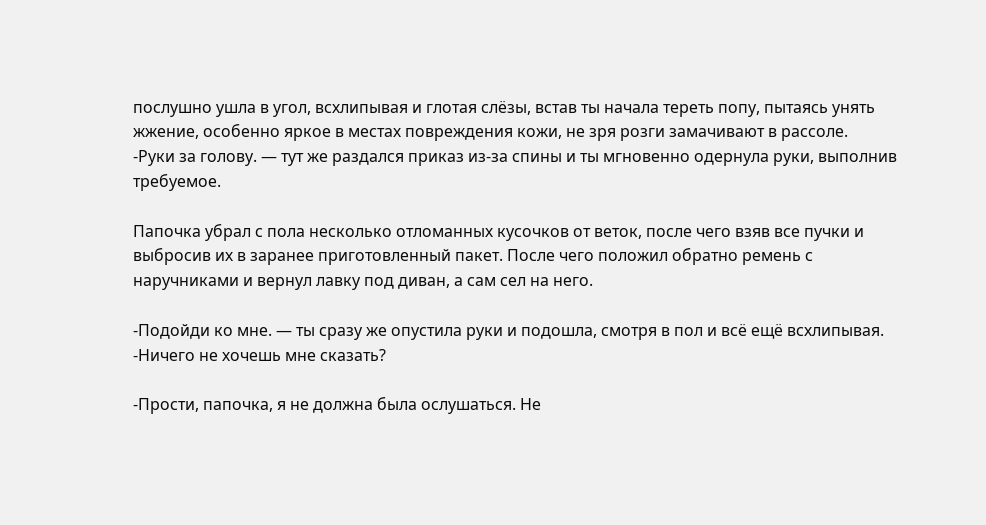послушно ушла в угол, всхлипывая и глотая слёзы, встав ты начала тереть попу, пытаясь унять жжение, особенно яркое в местах повреждения кожи, не зря розги замачивают в рассоле.
-Руки за голову. — тут же раздался приказ из-за спины и ты мгновенно одернула руки, выполнив требуемое.

Папочка убрал с пола несколько отломанных кусочков от веток, после чего взяв все пучки и выбросив их в заранее приготовленный пакет. После чего положил обратно ремень с наручниками и вернул лавку под диван, а сам сел на него.

-Подойди ко мне. — ты сразу же опустила руки и подошла, смотря в пол и всё ещё всхлипывая.
-Ничего не хочешь мне сказать?

-Прости, папочка, я не должна была ослушаться. Не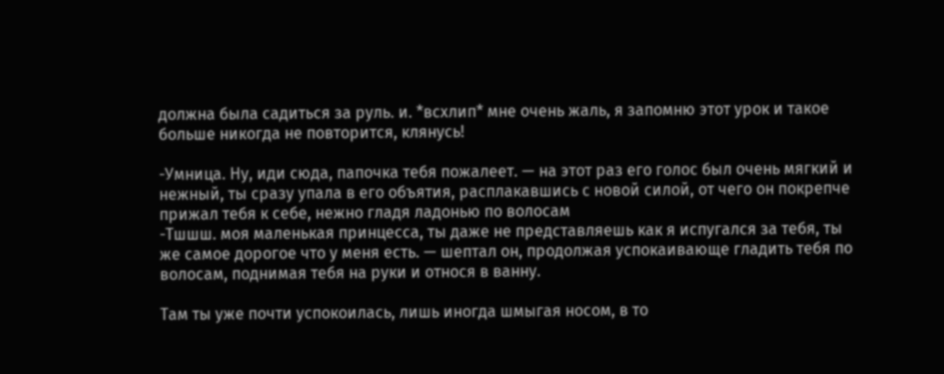должна была садиться за руль. и. *всхлип* мне очень жаль, я запомню этот урок и такое больше никогда не повторится, клянусь!

-Умница. Ну, иди сюда, папочка тебя пожалеет. — на этот раз его голос был очень мягкий и нежный, ты сразу упала в его объятия, расплакавшись с новой силой, от чего он покрепче прижал тебя к себе, нежно гладя ладонью по волосам
-Тшшш. моя маленькая принцесса, ты даже не представляешь как я испугался за тебя, ты же самое дорогое что у меня есть. — шептал он, продолжая успокаивающе гладить тебя по волосам, поднимая тебя на руки и относя в ванну.

Там ты уже почти успокоилась, лишь иногда шмыгая носом, в то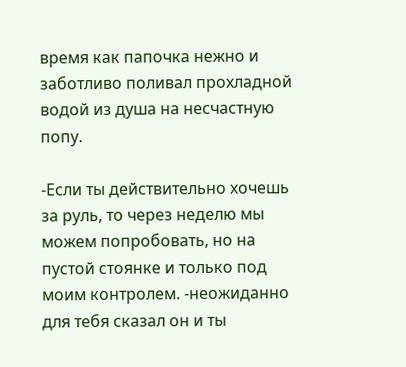время как папочка нежно и заботливо поливал прохладной водой из душа на несчастную попу.

-Если ты действительно хочешь за руль, то через неделю мы можем попробовать, но на пустой стоянке и только под моим контролем. -неожиданно для тебя сказал он и ты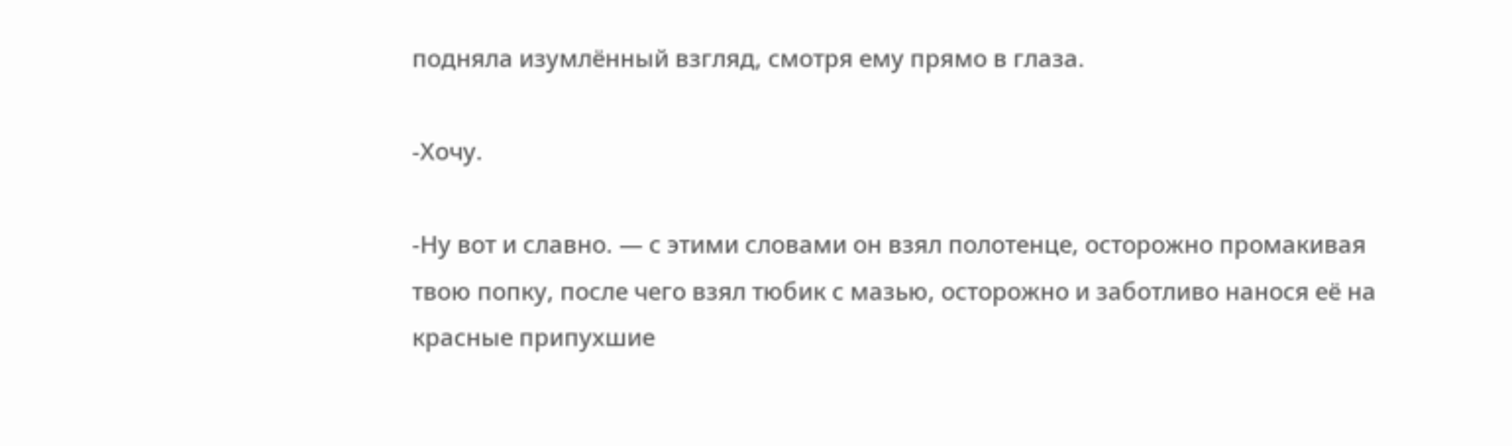подняла изумлённый взгляд, смотря ему прямо в глаза.

-Хочу.

-Ну вот и славно. — с этими словами он взял полотенце, осторожно промакивая твою попку, после чего взял тюбик с мазью, осторожно и заботливо нанося её на красные припухшие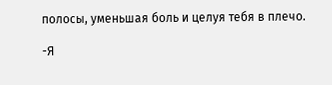полосы, уменьшая боль и целуя тебя в плечо.

-Я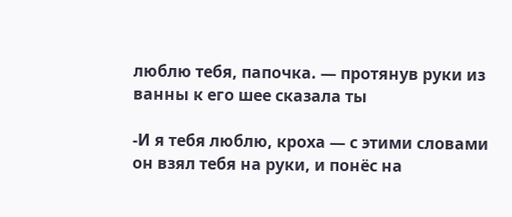люблю тебя, папочка. — протянув руки из ванны к его шее сказала ты

-И я тебя люблю, кроха — с этими словами он взял тебя на руки, и понёс на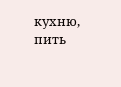кухню, пить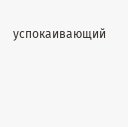успокаивающий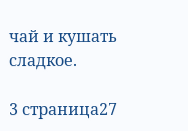чай и кушать сладкое.

3 страница27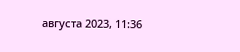августа 2023, 11:36